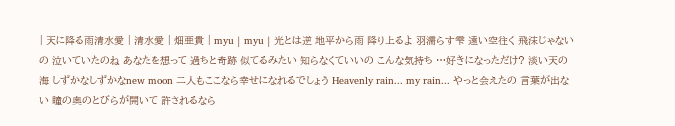| 天に降る雨清水愛 | 清水愛 | 畑亜貴 | myu | myu | 光とは逆 地平から雨 降り上るよ 羽濡らす雫 遠い空往く 飛沫じゃないの 泣いていたのね あなたを想って 過ちと奇跡 似てるみたい 知らなくていいの こんな気持ち …好きになっただけ? 淡い天の海 しずかなしずかなnew moon 二人もここなら幸せになれるでしょう Heavenly rain... my rain... やっと会えたの 言葉が出ない 瞳の奥のとびらが開いて 許されるなら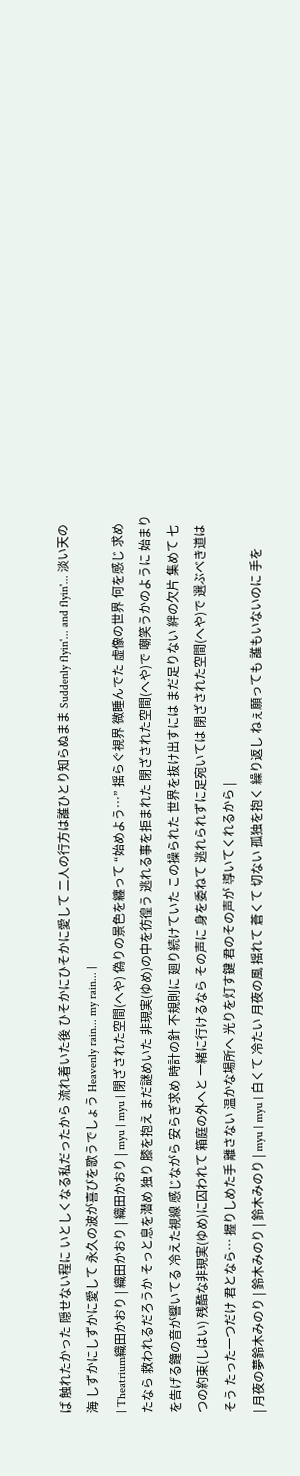ば 触れたかった 隠せない程に いとしくなる私だったから 流れ着いた後 ひそかにひそかに愛して 二人の行方は誰ひとり知らぬまま Suddenly flyin'... and flyin'... 淡い天の海 しずかにしずかに愛して 永久の波が喜びを歌うでしょう Heavenly rain... my rain... |
| Theatrium織田かおり | 織田かおり | 織田かおり | myu | myu | 閉ざされた空間(へや) 偽りの景色を纏って “始めよう…” 揺らぐ視界 微睡んでた 虚像の世界 何を感じ 求めたなら 救われるだろうか そっと息を潜め 独り 膝を抱え まだ謎めいた 非現実(ゆめ)の中を彷徨う 逃れる事を拒まれた 閉ざされた空間(へや)で 嘲笑うかのように 始まりを告げる鐘の音が響いてる 冷えた視線 感じながら 安らぎ求め 時計の針 不規則に 廻り続けていた この操られた 世界を抜け出すには まだ足りない 絆の欠片 集めて 七つの約束(しはい) 残酷な非現実(ゆめ)に囚われて 箱庭の外へと 一緒に行けるなら その声に 身を委ねて 逃れられずに足宛いては 閉ざされた空間(へや)で 選ぶべき道は そう たった一つだけ 君となら… 握りしめた手 離さない 温かな場所へ 光りを灯す鍵 君のその声が 導いてくれるから |
| 月夜の夢鈴木みのり | 鈴木みのり | 鈴木みのり | myu | myu | 白くて 冷たい 月夜の風 揺れて 蒼くて 切ない 孤独を抱く 繰り返し ねぇ願っても 誰もいないのに 手を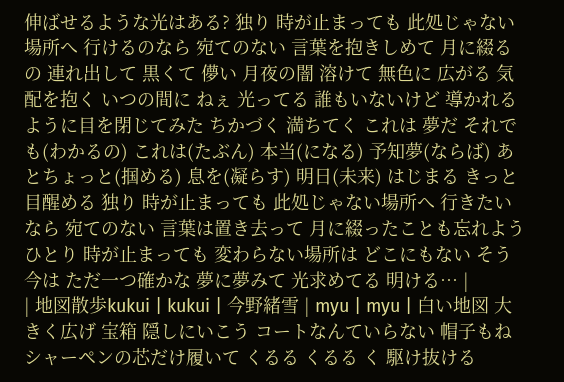伸ばせるような光はある? 独り 時が止まっても 此処じゃない場所へ 行けるのなら 宛てのない 言葉を抱きしめて 月に綴るの 連れ出して 黒くて 儚い 月夜の闇 溶けて 無色に 広がる 気配を抱く いつの間に ねぇ 光ってる 誰もいないけど 導かれるように目を閉じてみた ちかづく 満ちてく これは 夢だ それでも(わかるの) これは(たぶん) 本当(になる) 予知夢(ならば) あとちょっと(掴める) 息を(凝らす) 明日(未来) はじまる きっと 目醒める 独り 時が止まっても 此処じゃない場所へ 行きたいなら 宛てのない 言葉は置き去って 月に綴ったことも忘れよう ひとり 時が止まっても 変わらない場所は どこにもない そう今は ただ一つ確かな 夢に夢みて 光求めてる 明ける… |
| 地図散歩kukui | kukui | 今野緒雪 | myu | myu | 白い地図 大きく広げ 宝箱 隠しにいこう コートなんていらない 帽子もね シャーペンの芯だけ履いて くるる くるる く 駆け抜ける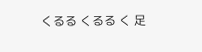くるる くるる く 足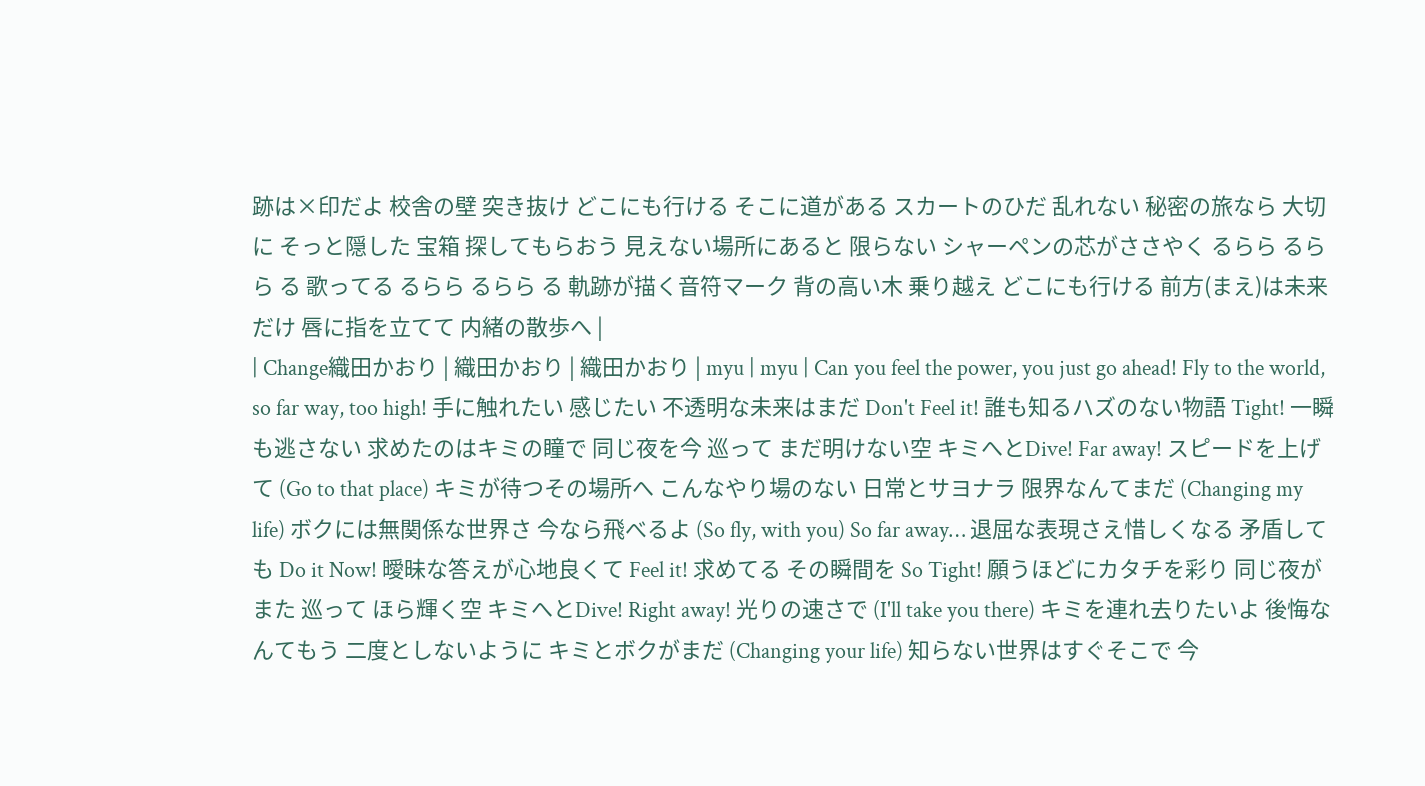跡は×印だよ 校舎の壁 突き抜け どこにも行ける そこに道がある スカートのひだ 乱れない 秘密の旅なら 大切に そっと隠した 宝箱 探してもらおう 見えない場所にあると 限らない シャーペンの芯がささやく るらら るらら る 歌ってる るらら るらら る 軌跡が描く音符マーク 背の高い木 乗り越え どこにも行ける 前方(まえ)は未来だけ 唇に指を立てて 内緒の散歩へ |
| Change織田かおり | 織田かおり | 織田かおり | myu | myu | Can you feel the power, you just go ahead! Fly to the world, so far way, too high! 手に触れたい 感じたい 不透明な未来はまだ Don't Feel it! 誰も知るハズのない物語 Tight! 一瞬も逃さない 求めたのはキミの瞳で 同じ夜を今 巡って まだ明けない空 キミへとDive! Far away! スピードを上げて (Go to that place) キミが待つその場所へ こんなやり場のない 日常とサヨナラ 限界なんてまだ (Changing my life) ボクには無関係な世界さ 今なら飛べるよ (So fly, with you) So far away… 退屈な表現さえ惜しくなる 矛盾しても Do it Now! 曖昧な答えが心地良くて Feel it! 求めてる その瞬間を So Tight! 願うほどにカタチを彩り 同じ夜がまた 巡って ほら輝く空 キミへとDive! Right away! 光りの速さで (I'll take you there) キミを連れ去りたいよ 後悔なんてもう 二度としないように キミとボクがまだ (Changing your life) 知らない世界はすぐそこで 今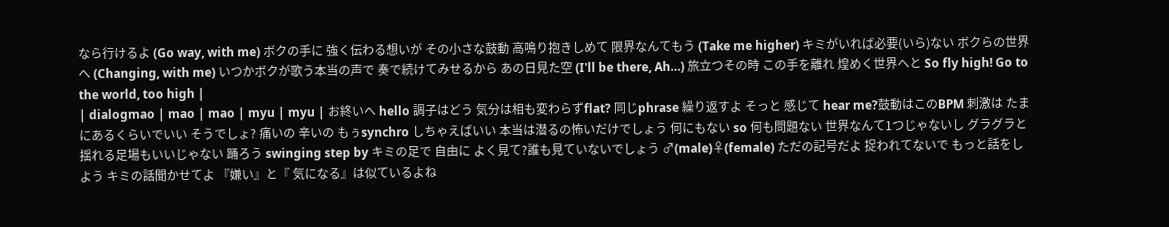なら行けるよ (Go way, with me) ボクの手に 強く伝わる想いが その小さな鼓動 高鳴り抱きしめて 限界なんてもう (Take me higher) キミがいれば必要(いら)ない ボクらの世界へ (Changing, with me) いつかボクが歌う本当の声で 奏で続けてみせるから あの日見た空 (I'll be there, Ah…) 旅立つその時 この手を離れ 煌めく世界へと So fly high! Go to the world, too high |
| dialogmao | mao | mao | myu | myu | お終いへ hello 調子はどう 気分は相も変わらずflat? 同じphrase 繰り返すよ そっと 感じて hear me?鼓動はこのBPM 刺激は たまにあるくらいでいい そうでしょ? 痛いの 辛いの もぅsynchro しちゃえばいい 本当は潜るの怖いだけでしょう 何にもない so 何も問題ない 世界なんて1つじゃないし グラグラと揺れる足場もいいじゃない 踊ろう swinging step by キミの足で 自由に よく見て?誰も見ていないでしょう ♂(male)♀(female) ただの記号だよ 捉われてないで もっと話をしよう キミの話聞かせてよ 『嫌い』と『 気になる』は似ているよね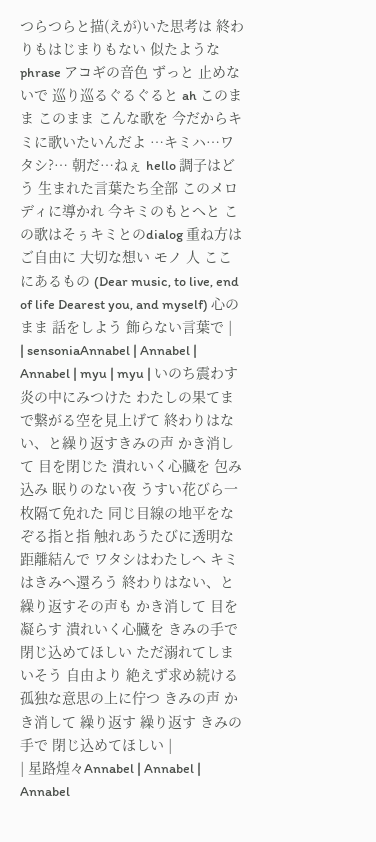つらつらと描(えが)いた思考は 終わりもはじまりもない 似たようなphrase アコギの音色 ずっと 止めないで 巡り巡るぐるぐると ah このまま このまま こんな歌を 今だからキミに歌いたいんだよ …キミハ…ワタシ?… 朝だ…ねぇ hello 調子はどう 生まれた言葉たち全部 このメロディに導かれ 今キミのもとへと この歌はそぅキミとのdialog 重ね方はご自由に 大切な想い モノ 人 ここにあるもの (Dear music, to live, end of life Dearest you, and myself) 心のまま 話をしよう 飾らない言葉で |
| sensoniaAnnabel | Annabel | Annabel | myu | myu | いのち震わす炎の中にみつけた わたしの果てまで繋がる空を見上げて 終わりはない、と繰り返すきみの声 かき消して 目を閉じた 潰れいく心臓を 包み込み 眠りのない夜 うすい花びら一枚隔て免れた 同じ目線の地平をなぞる指と指 触れあうたびに透明な距離結んで ワタシはわたしへ キミはきみへ還ろう 終わりはない、と繰り返すその声も かき消して 目を凝らす 潰れいく心臓を きみの手で 閉じ込めてほしい ただ溺れてしまいそう 自由より 絶えず求め続ける 孤独な意思の上に佇つ きみの声 かき消して 繰り返す 繰り返す きみの手で 閉じ込めてほしい |
| 星路煌々Annabel | Annabel | Annabel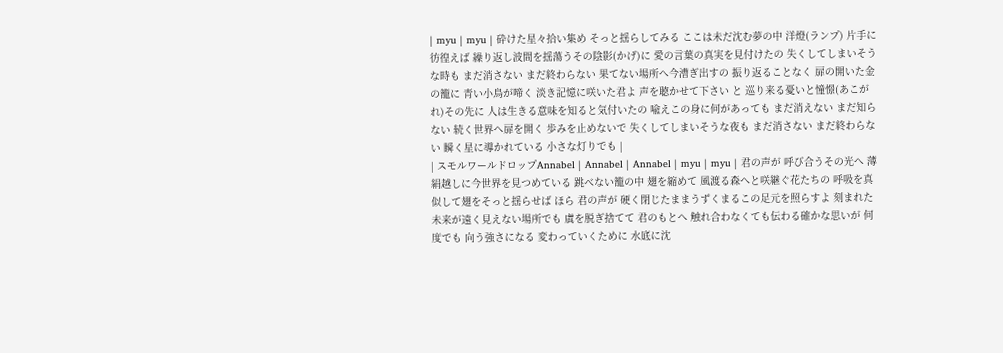| myu | myu | 砕けた星々拾い集め そっと揺らしてみる ここは未だ沈む夢の中 洋燈(ランプ) 片手に彷徨えば 繰り返し波間を揺蕩うその陰影(かげ)に 愛の言葉の真実を見付けたの 失くしてしまいそうな時も まだ消さない まだ終わらない 果てない場所へ今漕ぎ出すの 振り返ることなく 扉の開いた金の籠に 青い小鳥が啼く 淡き記憶に咲いた君よ 声を聴かせて下さい と 巡り来る憂いと憧憬(あこがれ)その先に 人は生きる意味を知ると気付いたの 喩えこの身に何があっても まだ消えない まだ知らない 続く世界へ扉を開く 歩みを止めないで 失くしてしまいそうな夜も まだ消さない まだ終わらない 瞬く星に導かれている 小さな灯りでも |
| スモルワールドロップAnnabel | Annabel | Annabel | myu | myu | 君の声が 呼び合うその光へ 薄絹越しに今世界を見つめている 跳べない籠の中 翅を縮めて 風渡る森へと咲継ぐ花たちの 呼吸を真似して翅をそっと揺らせば ほら 君の声が 硬く閉じたままうずくまるこの足元を照らすよ 刻まれた未来が遠く見えない場所でも 虞を脱ぎ捨てて 君のもとへ 触れ合わなくても伝わる確かな思いが 何度でも 向う強さになる 変わっていくために 水底に沈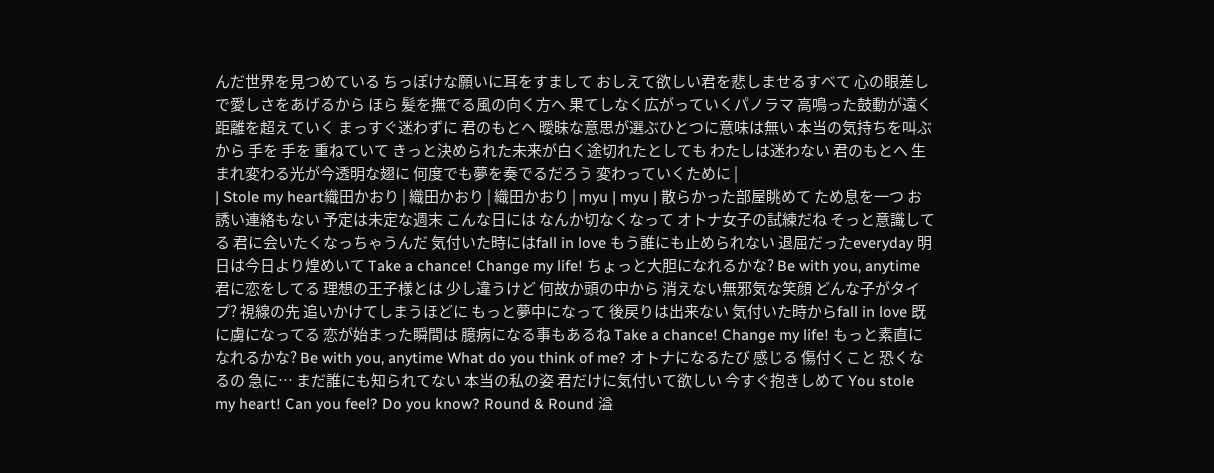んだ世界を見つめている ちっぽけな願いに耳をすまして おしえて欲しい君を悲しませるすべて 心の眼差しで愛しさをあげるから ほら 髪を撫でる風の向く方へ 果てしなく広がっていくパノラマ 高鳴った鼓動が遠く距離を超えていく まっすぐ迷わずに 君のもとへ 曖昧な意思が選ぶひとつに意味は無い 本当の気持ちを叫ぶから 手を 手を 重ねていて きっと決められた未来が白く途切れたとしても わたしは迷わない 君のもとへ 生まれ変わる光が今透明な翅に 何度でも夢を奏でるだろう 変わっていくために |
| Stole my heart織田かおり | 織田かおり | 織田かおり | myu | myu | 散らかった部屋眺めて ため息を一つ お誘い連絡もない 予定は未定な週末 こんな日には なんか切なくなって オトナ女子の試練だね そっと意識してる 君に会いたくなっちゃうんだ 気付いた時にはfall in love もう誰にも止められない 退屈だったeveryday 明日は今日より煌めいて Take a chance! Change my life! ちょっと大胆になれるかな? Be with you, anytime 君に恋をしてる 理想の王子様とは 少し違うけど 何故か頭の中から 消えない無邪気な笑顔 どんな子がタイプ? 視線の先 追いかけてしまうほどに もっと夢中になって 後戻りは出来ない 気付いた時からfall in love 既に虜になってる 恋が始まった瞬間は 臆病になる事もあるね Take a chance! Change my life! もっと素直になれるかな? Be with you, anytime What do you think of me? オトナになるたび 感じる 傷付くこと 恐くなるの 急に… まだ誰にも知られてない 本当の私の姿 君だけに気付いて欲しい 今すぐ抱きしめて You stole my heart! Can you feel? Do you know? Round & Round 溢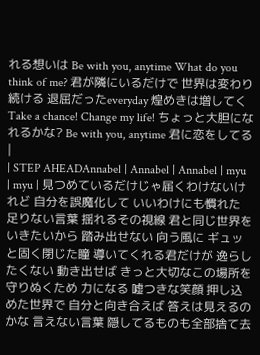れる想いは Be with you, anytime What do you think of me? 君が隣にいるだけで 世界は変わり続ける 退屈だったeveryday 煌めきは増してく Take a chance! Change my life! ちょっと大胆になれるかな? Be with you, anytime 君に恋をしてる |
| STEP AHEADAnnabel | Annabel | Annabel | myu | myu | 見つめているだけじゃ届くわけないけれど 自分を誤魔化して いいわけにも慣れた 足りない言葉 揺れるその視線 君と同じ世界をいきたいから 踏み出せない 向う風に ギュッと固く閉じた瞳 導いてくれる君だけが 逸らしたくない 動き出せば きっと大切なこの場所を 守りぬくため 力になる 嘘つきな笑顔 押し込めた世界で 自分と向き合えば 答えは見えるのかな 言えない言葉 隠してるものも全部捨て去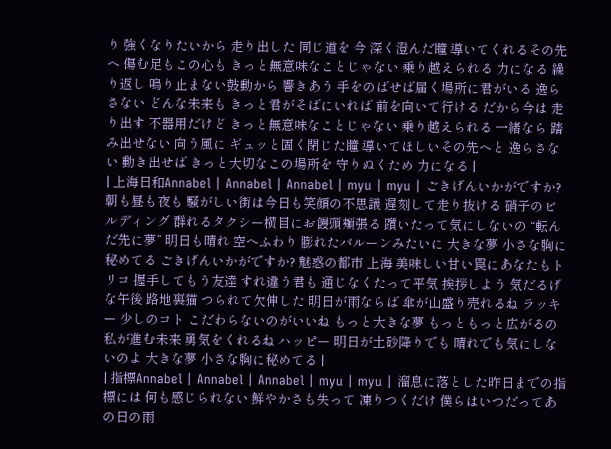り 強くなりたいから 走り出した 同じ道を 今 深く澄んだ瞳 導いてくれるその先へ 傷む足もこの心も きっと無意味なことじゃない 乗り越えられる 力になる 繰り返し 鳴り止まない鼓動から 響きあう 手をのばせば届く場所に君がいる 逸らさない どんな未来も きっと君がそばにいれば 前を向いて行ける だから今は 走り出す 不器用だけど きっと無意味なことじゃない 乗り越えられる 一緒なら 踏み出せない 向う風に ギュッと固く閉じた瞳 導いてほしいその先へと 逸らさない 動き出せば きっと大切なこの場所を 守りぬくため 力になる |
| 上海日和Annabel | Annabel | Annabel | myu | myu | ごきげんいかがですか? 朝も昼も夜も 騒がしい街は今日も笑顔の不思議 遅刻して走り抜ける 硝子のビルディング 群れるタクシー横目にお饅頭頬張る 躓いたって気にしないの “転んだ先に夢” 明日も晴れ 空へふわり 膨れたバルーンみたいに 大きな夢 小さな胸に秘めてる ごきげんいかがですか? 魅惑の都市 上海 美味しい甘い罠にあなたもトリコ 握手してもう友達 すれ違う君も 通じなくたって平気 挨拶しよう 気だるげな午後 路地裏猫 つられて欠伸した 明日が雨ならば 傘が山盛り売れるね ラッキー 少しのコト こだわらないのがいいね もっと大きな夢 もっともっと広がるの 私が進む未来 勇気をくれるね ハッピー 明日が土砂降りでも 晴れでも気にしないのよ 大きな夢 小さな胸に秘めてる |
| 指標Annabel | Annabel | Annabel | myu | myu | 溜息に落とした昨日までの指標には 何も感じられない 鮮やかさも失って 凍りつくだけ 僕らはいつだってあの日の雨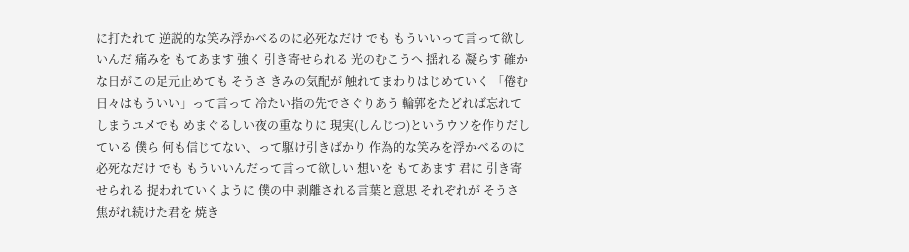に打たれて 逆説的な笑み浮かべるのに必死なだけ でも もういいって言って欲しいんだ 痛みを もてあます 強く 引き寄せられる 光のむこうへ 揺れる 凝らす 確かな日がこの足元止めても そうさ きみの気配が 触れてまわりはじめていく 「倦む日々はもういい」って言って 冷たい指の先でさぐりあう 輪郭をたどれば忘れてしまうユメでも めまぐるしい夜の重なりに 現実(しんじつ)というウソを作りだしている 僕ら 何も信じてない、って駆け引きばかり 作為的な笑みを浮かべるのに必死なだけ でも もういいんだって言って欲しい 想いを もてあます 君に 引き寄せられる 捉われていくように 僕の中 剥離される言葉と意思 それぞれが そうさ 焦がれ続けた君を 焼き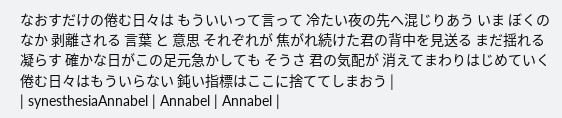なおすだけの倦む日々は もういいって言って 冷たい夜の先へ混じりあう いま ぼくのなか 剥離される 言葉 と 意思 それぞれが 焦がれ続けた君の背中を見送る まだ揺れる 凝らす 確かな日がこの足元急かしても そうさ 君の気配が 消えてまわりはじめていく 倦む日々はもういらない 鈍い指標はここに捨ててしまおう |
| synesthesiaAnnabel | Annabel | Annabel |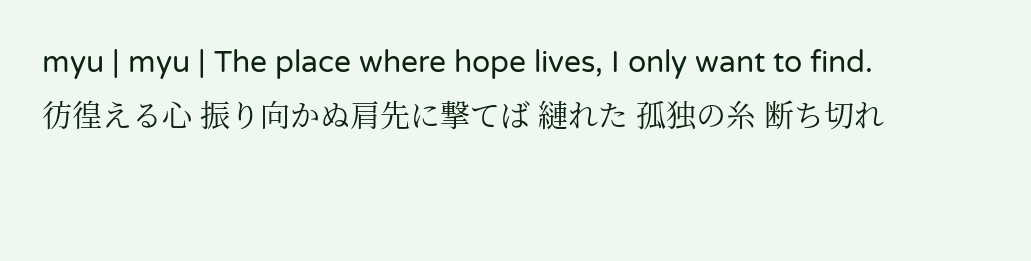myu | myu | The place where hope lives, I only want to find. 彷徨える心 振り向かぬ肩先に撃てば 縺れた 孤独の糸 断ち切れ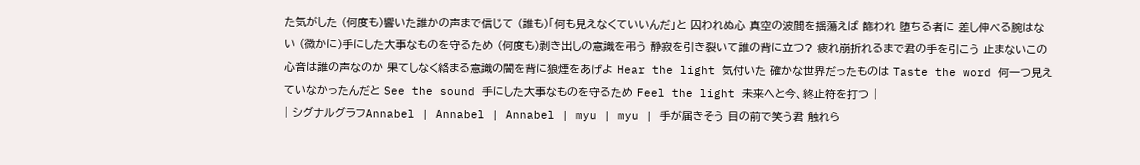た気がした (何度も)響いた誰かの声まで信じて (誰も)「何も見えなくていいんだ」と 囚われぬ心 真空の波間を揺蕩えば 篩われ 堕ちる者に 差し伸べる腕はない (微かに)手にした大事なものを守るため (何度も)剥き出しの意識を弔う 静寂を引き裂いて誰の背に立つ? 疲れ崩折れるまで君の手を引こう 止まないこの心音は誰の声なのか 果てしなく絡まる意識の闇を背に狼煙をあげよ Hear the light 気付いた 確かな世界だったものは Taste the word 何一つ見えていなかったんだと See the sound 手にした大事なものを守るため Feel the light 未来へと今、終止符を打つ |
| シグナルグラフAnnabel | Annabel | Annabel | myu | myu | 手が届きそう 目の前で笑う君 触れら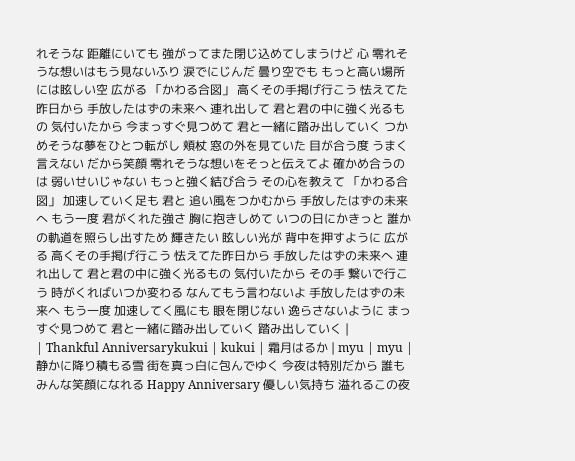れそうな 距離にいても 強がってまた閉じ込めてしまうけど 心 零れそうな想いはもう見ないふり 涙でにじんだ 曇り空でも もっと高い場所には眩しい空 広がる 「かわる合図」 高くその手掲げ行こう 怯えてた昨日から 手放したはずの未来へ 連れ出して 君と君の中に強く光るもの 気付いたから 今まっすぐ見つめて 君と一緒に踏み出していく つかめそうな夢をひとつ転がし 頬杖 窓の外を見ていた 目が合う度 うまく言えない だから笑顔 零れそうな想いをそっと伝えてよ 確かめ合うのは 弱いせいじゃない もっと強く結び合う その心を教えて 「かわる合図」 加速していく足も 君と 追い風をつかむから 手放したはずの未来へ もう一度 君がくれた強さ 胸に抱きしめて いつの日にかきっと 誰かの軌道を照らし出すため 輝きたい 眩しい光が 背中を押すように 広がる 高くその手掲げ行こう 怯えてた昨日から 手放したはずの未来へ 連れ出して 君と君の中に強く光るもの 気付いたから その手 繋いで行こう 時がくればいつか変わる なんてもう言わないよ 手放したはずの未来へ もう一度 加速してく風にも 眼を閉じない 逸らさないように まっすぐ見つめて 君と一緒に踏み出していく 踏み出していく |
| Thankful Anniversarykukui | kukui | 霜月はるか | myu | myu | 静かに降り積もる雪 街を真っ白に包んでゆく 今夜は特別だから 誰もみんな笑顔になれる Happy Anniversary 優しい気持ち 溢れるこの夜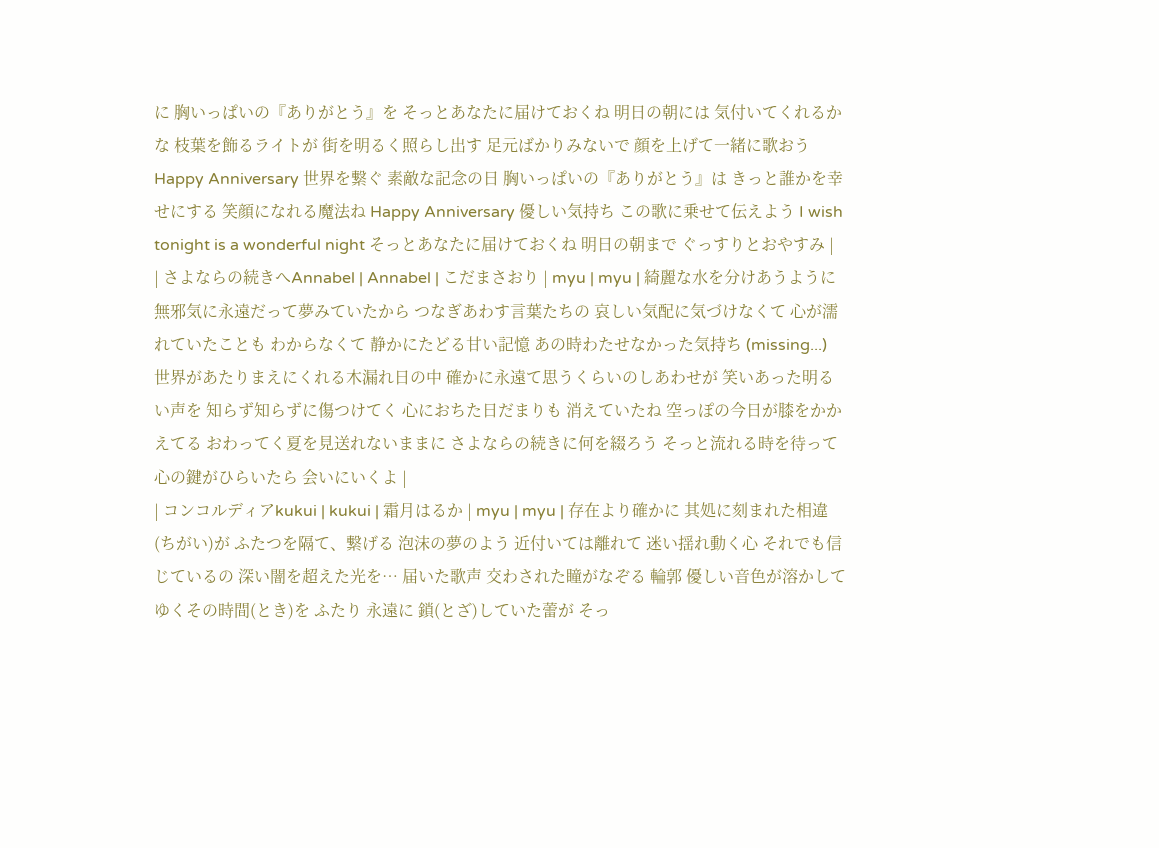に 胸いっぱいの『ありがとう』を そっとあなたに届けておくね 明日の朝には 気付いてくれるかな 枝葉を飾るライトが 街を明るく照らし出す 足元ばかりみないで 顔を上げて一緒に歌おう Happy Anniversary 世界を繋ぐ 素敵な記念の日 胸いっぱいの『ありがとう』は きっと誰かを幸せにする 笑顔になれる魔法ね Happy Anniversary 優しい気持ち この歌に乗せて伝えよう I wish tonight is a wonderful night そっとあなたに届けておくね 明日の朝まで ぐっすりとおやすみ |
| さよならの続きへAnnabel | Annabel | こだまさおり | myu | myu | 綺麗な水を分けあうように 無邪気に永遠だって夢みていたから つなぎあわす言葉たちの 哀しい気配に気づけなくて 心が濡れていたことも わからなくて 静かにたどる甘い記憶 あの時わたせなかった気持ち (missing...) 世界があたりまえにくれる木漏れ日の中 確かに永遠て思うくらいのしあわせが 笑いあった明るい声を 知らず知らずに傷つけてく 心におちた日だまりも 消えていたね 空っぽの今日が膝をかかえてる おわってく夏を見送れないままに さよならの続きに何を綴ろう そっと流れる時を待って 心の鍵がひらいたら 会いにいくよ |
| コンコルディアkukui | kukui | 霜月はるか | myu | myu | 存在より確かに 其処に刻まれた相違(ちがい)が ふたつを隔て、繋げる 泡沫の夢のよう 近付いては離れて 迷い揺れ動く心 それでも信じているの 深い闇を超えた光を… 届いた歌声 交わされた瞳がなぞる 輪郭 優しい音色が溶かしてゆくその時間(とき)を ふたり 永遠に 鎖(とざ)していた蕾が そっ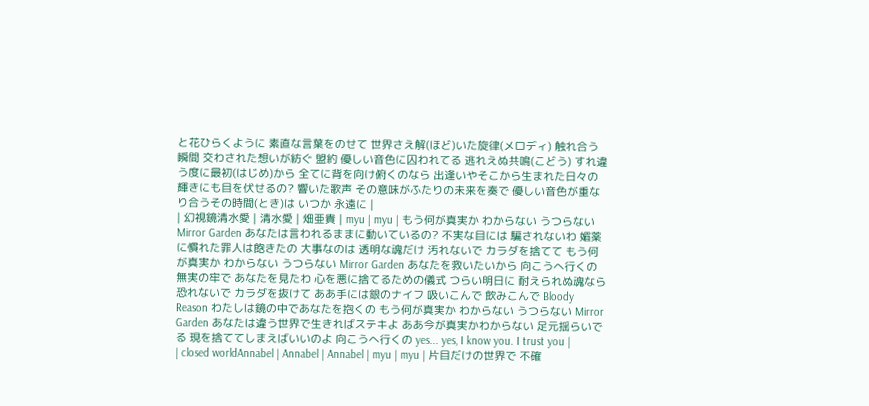と花ひらくように 素直な言葉をのせて 世界さえ解(ほど)いた旋律(メロディ) 触れ合う瞬間 交わされた想いが紡ぐ 盟約 優しい音色に囚われてる 逃れえぬ共鳴(こどう) すれ違う度に最初(はじめ)から 全てに背を向け俯くのなら 出逢いやそこから生まれた日々の 輝きにも目を伏せるの? 響いた歌声 その意味がふたりの未来を奏で 優しい音色が重なり合うその時間(とき)は いつか 永遠に |
| 幻視鏡清水愛 | 清水愛 | 畑亜貴 | myu | myu | もう何が真実か わからない うつらない Mirror Garden あなたは言われるままに動いているの? 不実な目には 騙されないわ 媚薬に慣れた罪人は飽きたの 大事なのは 透明な魂だけ 汚れないで カラダを捨てて もう何が真実か わからない うつらない Mirror Garden あなたを救いたいから 向こうへ行くの 無実の牢で あなたを見たわ 心を悪に捨てるための儀式 つらい明日に 耐えられぬ魂なら 恐れないで カラダを抜けて ああ手には銀のナイフ 吸いこんで 飲みこんで Bloody Reason わたしは鏡の中であなたを抱くの もう何が真実か わからない うつらない Mirror Garden あなたは違う世界で生きればステキよ ああ今が真実かわからない 足元揺らいでる 現を捨ててしまえばいいのよ 向こうへ行くの yes... yes, I know you. I trust you |
| closed worldAnnabel | Annabel | Annabel | myu | myu | 片目だけの世界で 不確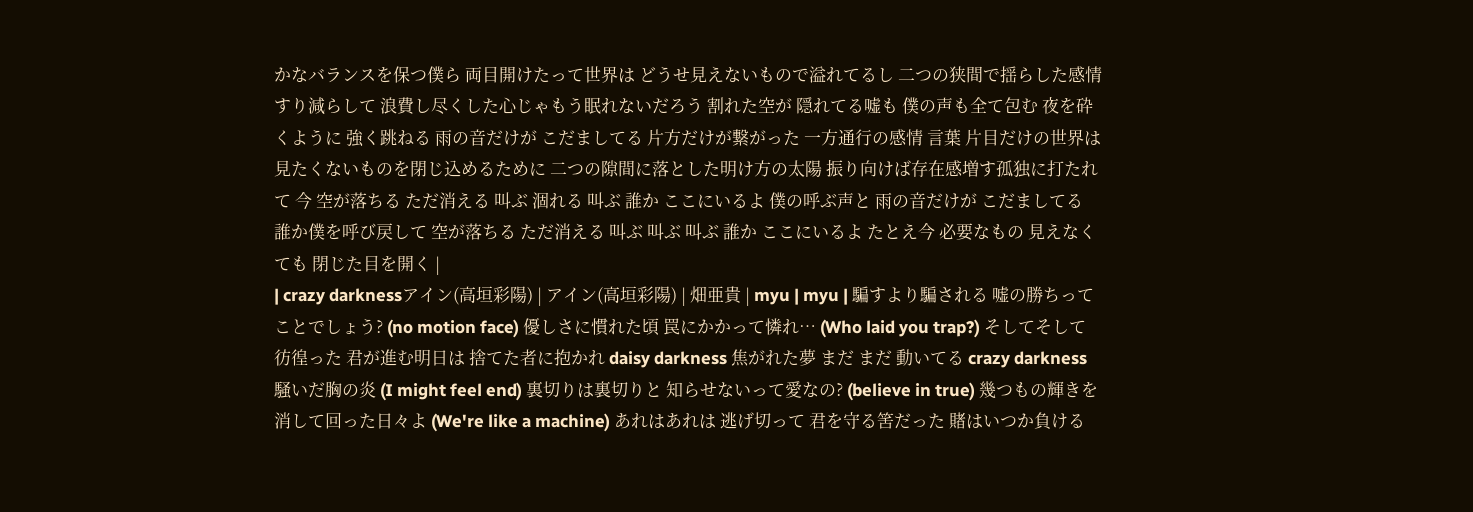かなバランスを保つ僕ら 両目開けたって世界は どうせ見えないもので溢れてるし 二つの狭間で揺らした感情すり減らして 浪費し尽くした心じゃもう眠れないだろう 割れた空が 隠れてる嘘も 僕の声も全て包む 夜を砕くように 強く跳ねる 雨の音だけが こだましてる 片方だけが繋がった 一方通行の感情 言葉 片目だけの世界は 見たくないものを閉じ込めるために 二つの隙間に落とした明け方の太陽 振り向けば存在感増す孤独に打たれて 今 空が落ちる ただ消える 叫ぶ 涸れる 叫ぶ 誰か ここにいるよ 僕の呼ぶ声と 雨の音だけが こだましてる 誰か僕を呼び戻して 空が落ちる ただ消える 叫ぶ 叫ぶ 叫ぶ 誰か ここにいるよ たとえ今 必要なもの 見えなくても 閉じた目を開く |
| crazy darknessアイン(高垣彩陽) | アイン(高垣彩陽) | 畑亜貴 | myu | myu | 騙すより騙される 嘘の勝ちってことでしょう? (no motion face) 優しさに慣れた頃 罠にかかって憐れ… (Who laid you trap?) そしてそして 彷徨った 君が進む明日は 捨てた者に抱かれ daisy darkness 焦がれた夢 まだ まだ 動いてる crazy darkness 騒いだ胸の炎 (I might feel end) 裏切りは裏切りと 知らせないって愛なの? (believe in true) 幾つもの輝きを 消して回った日々よ (We're like a machine) あれはあれは 逃げ切って 君を守る筈だった 賭はいつか負ける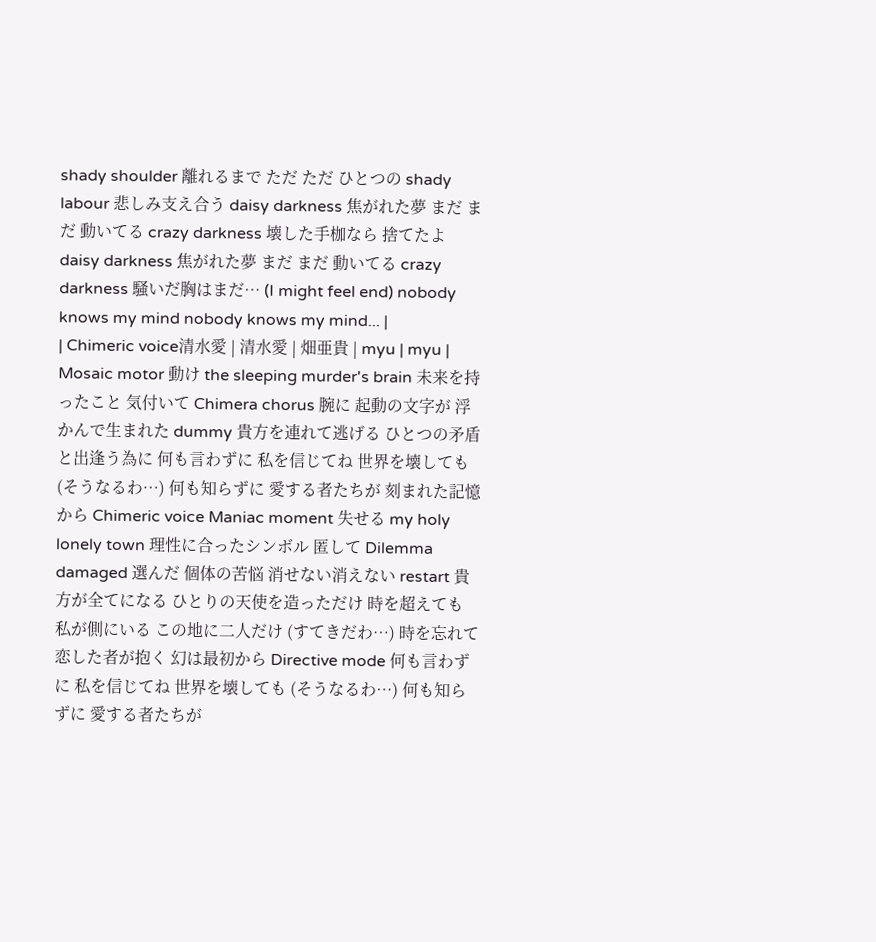shady shoulder 離れるまで ただ ただ ひとつの shady labour 悲しみ支え合う daisy darkness 焦がれた夢 まだ まだ 動いてる crazy darkness 壊した手枷なら 捨てたよ daisy darkness 焦がれた夢 まだ まだ 動いてる crazy darkness 騒いだ胸はまだ… (I might feel end) nobody knows my mind nobody knows my mind... |
| Chimeric voice清水愛 | 清水愛 | 畑亜貴 | myu | myu | Mosaic motor 動け the sleeping murder's brain 未来を持ったこと 気付いて Chimera chorus 腕に 起動の文字が 浮かんで生まれた dummy 貴方を連れて逃げる ひとつの矛盾と出逢う為に 何も言わずに 私を信じてね 世界を壊しても (そうなるわ…) 何も知らずに 愛する者たちが 刻まれた記憶から Chimeric voice Maniac moment 失せる my holy lonely town 理性に合ったシンボル 匿して Dilemma damaged 選んだ 個体の苦悩 消せない消えない restart 貴方が全てになる ひとりの天使を造っただけ 時を超えても 私が側にいる この地に二人だけ (すてきだわ…) 時を忘れて 恋した者が抱く 幻は最初から Directive mode 何も言わずに 私を信じてね 世界を壊しても (そうなるわ…) 何も知らずに 愛する者たちが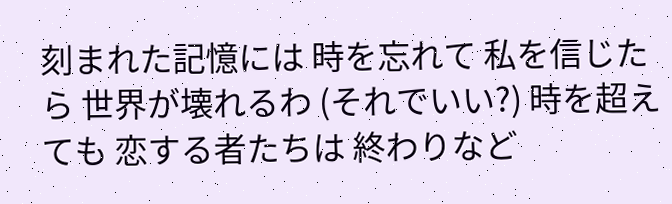刻まれた記憶には 時を忘れて 私を信じたら 世界が壊れるわ (それでいい?) 時を超えても 恋する者たちは 終わりなど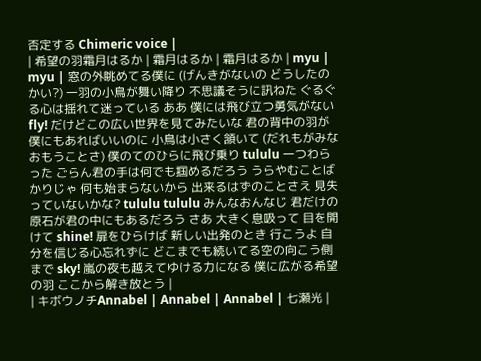否定する Chimeric voice |
| 希望の羽霜月はるか | 霜月はるか | 霜月はるか | myu | myu | 窓の外眺めてる僕に (げんきがないの どうしたのかい?) 一羽の小鳥が舞い降り 不思議そうに訊ねた ぐるぐる心は揺れて迷っている ああ 僕には飛び立つ勇気がない fly! だけどこの広い世界を見てみたいな 君の背中の羽が僕にもあればいいのに 小鳥は小さく頷いて (だれもがみな おもうことさ) 僕のてのひらに飛び乗り tululu 一つわらった ごらん君の手は何でも掴めるだろう うらやむことばかりじゃ 何も始まらないから 出来るはずのことさえ 見失っていないかな? tululu tululu みんなおんなじ 君だけの原石が君の中にもあるだろう さあ 大きく息吸って 目を開けて shine! 扉をひらけば 新しい出発のとき 行こうよ 自分を信じる心忘れずに どこまでも続いてる空の向こう側まで sky! 嵐の夜も越えてゆける力になる 僕に広がる希望の羽 ここから解き放とう |
| キボウノチAnnabel | Annabel | Annabel | 七瀬光 |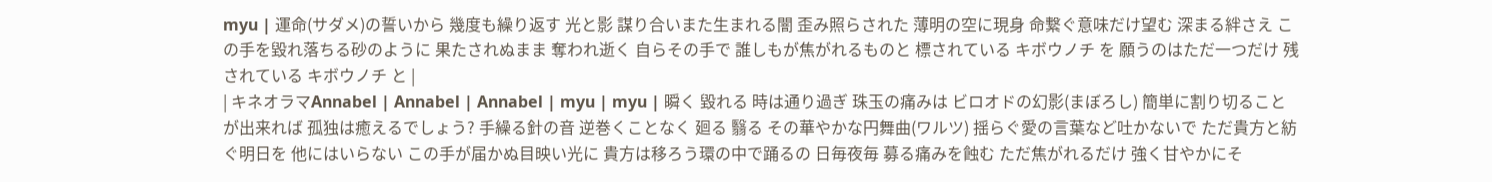myu | 運命(サダメ)の誓いから 幾度も繰り返す 光と影 謀り合いまた生まれる闇 歪み照らされた 薄明の空に現身 命繋ぐ意味だけ望む 深まる絆さえ この手を毀れ落ちる砂のように 果たされぬまま 奪われ逝く 自らその手で 誰しもが焦がれるものと 標されている キボウノチ を 願うのはただ一つだけ 残されている キボウノチ と |
| キネオラマAnnabel | Annabel | Annabel | myu | myu | 瞬く 毀れる 時は通り過ぎ 珠玉の痛みは ビロオドの幻影(まぼろし) 簡単に割り切ることが出来れば 孤独は癒えるでしょう? 手繰る針の音 逆巻くことなく 廻る 翳る その華やかな円舞曲(ワルツ) 揺らぐ愛の言葉など吐かないで ただ貴方と紡ぐ明日を 他にはいらない この手が届かぬ目映い光に 貴方は移ろう環の中で踊るの 日毎夜毎 募る痛みを蝕む ただ焦がれるだけ 強く甘やかにそ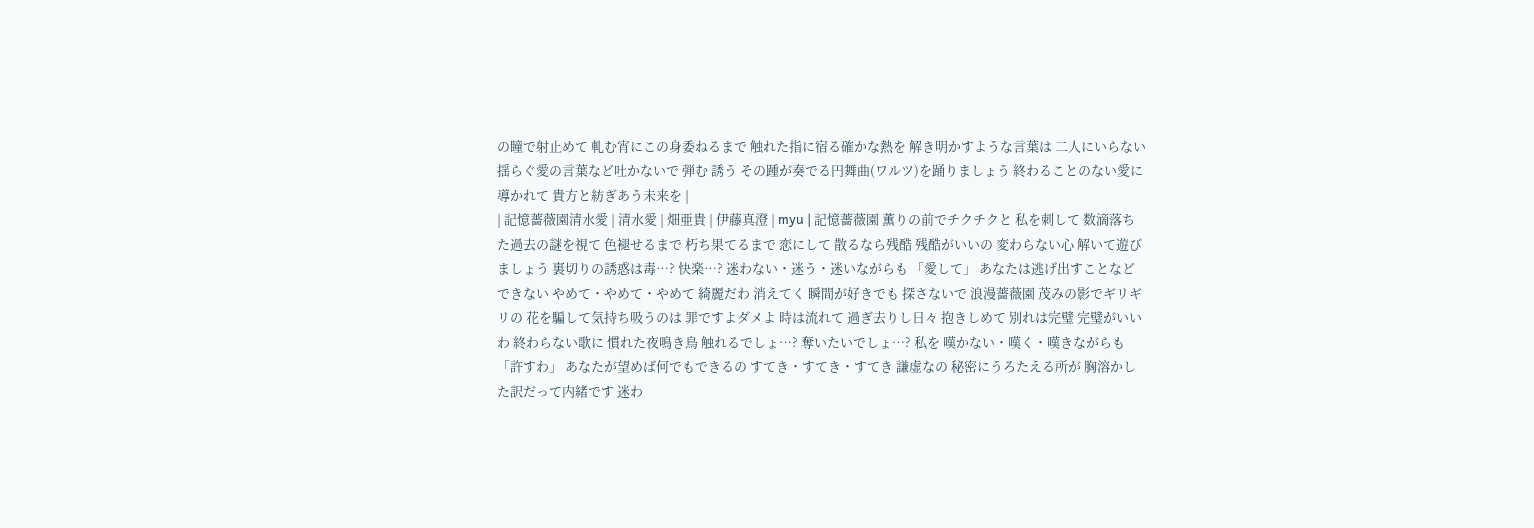の瞳で射止めて 軋む宵にこの身委ねるまで 触れた指に宿る確かな熱を 解き明かすような言葉は 二人にいらない 揺らぐ愛の言葉など吐かないで 弾む 誘う その踵が奏でる円舞曲(ワルツ)を踊りましょう 終わることのない愛に導かれて 貴方と紡ぎあう未来を |
| 記憶薔薇園清水愛 | 清水愛 | 畑亜貴 | 伊藤真澄 | myu | 記憶薔薇園 薫りの前でチクチクと 私を刺して 数滴落ちた過去の謎を視て 色褪せるまで 朽ち果てるまで 恋にして 散るなら残酷 残酷がいいの 変わらない心 解いて遊びましょう 裏切りの誘惑は毒…? 快楽…? 迷わない・迷う・迷いながらも 「愛して」 あなたは逃げ出すことなどできない やめて・やめて・やめて 綺麗だわ 消えてく 瞬間が好きでも 探さないで 浪漫薔薇園 茂みの影でギリギリの 花を騙して気持ち吸うのは 罪ですよダメよ 時は流れて 過ぎ去りし日々 抱きしめて 別れは完璧 完璧がいいわ 終わらない歌に 慣れた夜鳴き鳥 触れるでしょ…? 奪いたいでしょ…? 私を 嘆かない・嘆く・嘆きながらも 「許すわ」 あなたが望めば何でもできるの すてき・すてき・すてき 謙虚なの 秘密にうろたえる所が 胸溶かした訳だって内緒です 迷わ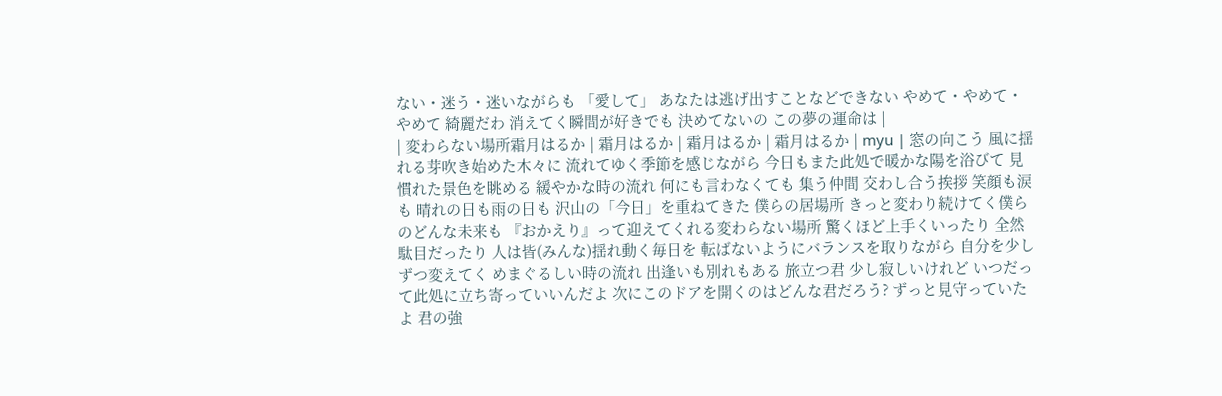ない・迷う・迷いながらも 「愛して」 あなたは逃げ出すことなどできない やめて・やめて・やめて 綺麗だわ 消えてく瞬間が好きでも 決めてないの この夢の運命は |
| 変わらない場所霜月はるか | 霜月はるか | 霜月はるか | 霜月はるか | myu | 窓の向こう 風に揺れる芽吹き始めた木々に 流れてゆく季節を感じながら 今日もまた此処で暖かな陽を浴びて 見慣れた景色を眺める 緩やかな時の流れ 何にも言わなくても 集う仲間 交わし合う挨拶 笑顔も涙も 晴れの日も雨の日も 沢山の「今日」を重ねてきた 僕らの居場所 きっと変わり続けてく僕らのどんな未来も 『おかえり』って迎えてくれる変わらない場所 驚くほど上手くいったり 全然駄目だったり 人は皆(みんな)揺れ動く毎日を 転ばないようにバランスを取りながら 自分を少しずつ変えてく めまぐるしい時の流れ 出逢いも別れもある 旅立つ君 少し寂しいけれど いつだって此処に立ち寄っていいんだよ 次にこのドアを開くのはどんな君だろう? ずっと見守っていたよ 君の強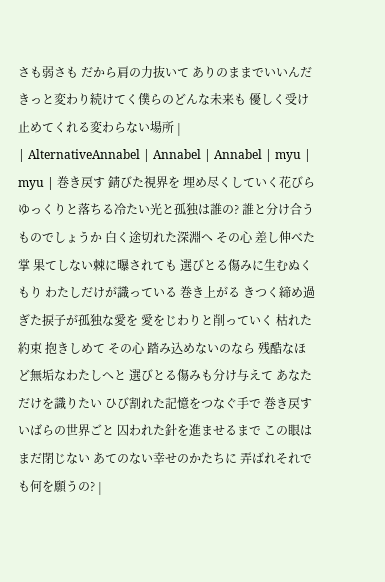さも弱さも だから肩の力抜いて ありのままでいいんだ きっと変わり続けてく僕らのどんな未来も 優しく受け止めてくれる変わらない場所 |
| AlternativeAnnabel | Annabel | Annabel | myu | myu | 巻き戻す 錆びた視界を 埋め尽くしていく花びら ゆっくりと落ちる冷たい光と孤独は誰の? 誰と分け合うものでしょうか 白く途切れた深淵へ その心 差し伸べた掌 果てしない棘に曝されても 選びとる傷みに生むぬくもり わたしだけが識っている 巻き上がる きつく締め過ぎた捩子が孤独な愛を 愛をじわりと削っていく 枯れた約束 抱きしめて その心 踏み込めないのなら 残酷なほど無垢なわたしへと 選びとる傷みも分け与えて あなただけを識りたい ひび割れた記憶をつなぐ手で 巻き戻す いばらの世界ごと 囚われた針を進ませるまで この眼はまだ閉じない あてのない幸せのかたちに 弄ばれそれでも何を願うの? |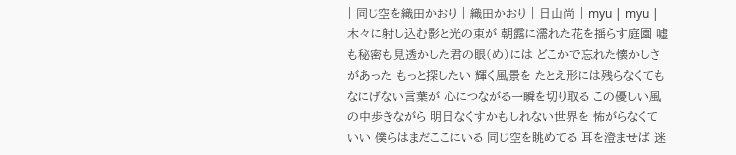| 同じ空を織田かおり | 織田かおり | 日山尚 | myu | myu | 木々に射し込む影と光の束が 朝露に濡れた花を揺らす庭園 嘘も秘密も見透かした君の眼(め)には どこかで忘れた懐かしさがあった もっと探したい 輝く風景を たとえ形には残らなくても なにげない言葉が 心につながる一瞬を切り取る この優しい風の中歩きながら 明日なくすかもしれない世界を 怖がらなくていい 僕らはまだここにいる 同じ空を眺めてる 耳を澄ませば 迷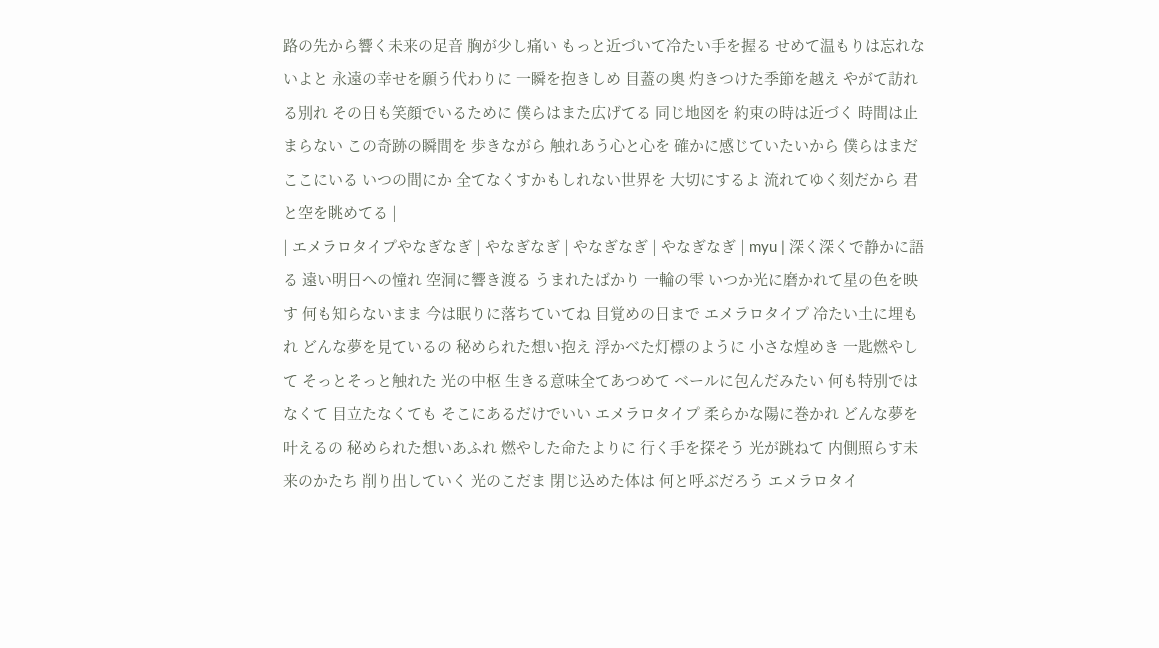路の先から響く未来の足音 胸が少し痛い もっと近づいて冷たい手を握る せめて温もりは忘れないよと 永遠の幸せを願う代わりに 一瞬を抱きしめ 目蓋の奥 灼きつけた季節を越え やがて訪れる別れ その日も笑顔でいるために 僕らはまた広げてる 同じ地図を 約束の時は近づく 時間は止まらない この奇跡の瞬間を 歩きながら 触れあう心と心を 確かに感じていたいから 僕らはまだここにいる いつの間にか 全てなくすかもしれない世界を 大切にするよ 流れてゆく刻だから 君と空を眺めてる |
| エメラロタイプやなぎなぎ | やなぎなぎ | やなぎなぎ | やなぎなぎ | myu | 深く深くで静かに語る 遠い明日への憧れ 空洞に響き渡る うまれたばかり 一輪の雫 いつか光に磨かれて星の色を映す 何も知らないまま 今は眠りに落ちていてね 目覚めの日まで エメラロタイプ 冷たい土に埋もれ どんな夢を見ているの 秘められた想い抱え 浮かべた灯標のように 小さな煌めき 一匙燃やして そっとそっと触れた 光の中枢 生きる意味全てあつめて ベールに包んだみたい 何も特別ではなくて 目立たなくても そこにあるだけでいい エメラロタイプ 柔らかな陽に巻かれ どんな夢を叶えるの 秘められた想いあふれ 燃やした命たよりに 行く手を探そう 光が跳ねて 内側照らす未来のかたち 削り出していく 光のこだま 閉じ込めた体は 何と呼ぶだろう エメラロタイ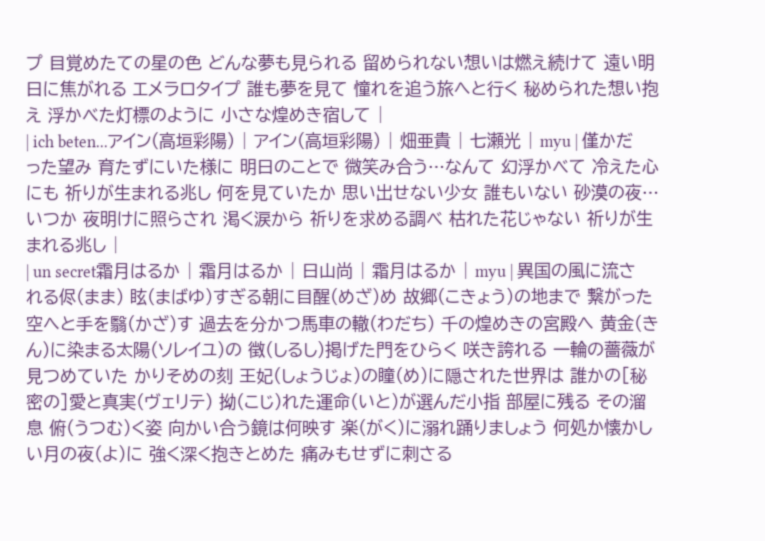プ 目覚めたての星の色 どんな夢も見られる 留められない想いは燃え続けて 遠い明日に焦がれる エメラロタイプ 誰も夢を見て 憧れを追う旅へと行く 秘められた想い抱え 浮かべた灯標のように 小さな煌めき宿して |
| ich beten...アイン(高垣彩陽) | アイン(高垣彩陽) | 畑亜貴 | 七瀬光 | myu | 僅かだった望み 育たずにいた様に 明日のことで 微笑み合う…なんて 幻浮かべて 冷えた心にも 祈りが生まれる兆し 何を見ていたか 思い出せない少女 誰もいない 砂漠の夜…いつか 夜明けに照らされ 渇く涙から 祈りを求める調べ 枯れた花じゃない 祈りが生まれる兆し |
| un secret霜月はるか | 霜月はるか | 日山尚 | 霜月はるか | myu | 異国の風に流される侭(まま) 眩(まばゆ)すぎる朝に目醒(めざ)め 故郷(こきょう)の地まで 繋がった空へと手を翳(かざ)す 過去を分かつ馬車の轍(わだち) 千の煌めきの宮殿へ 黄金(きん)に染まる太陽(ソレイユ)の 徴(しるし)掲げた門をひらく 咲き誇れる 一輪の薔薇が見つめていた かりそめの刻 王妃(しょうじょ)の瞳(め)に隠された世界は 誰かの[秘密の]愛と真実(ヴェリテ) 拗(こじ)れた運命(いと)が選んだ小指 部屋に残る その溜息 俯(うつむ)く姿 向かい合う鏡は何映す 楽(がく)に溺れ踊りましょう 何処か懐かしい月の夜(よ)に 強く深く抱きとめた 痛みもせずに刺さる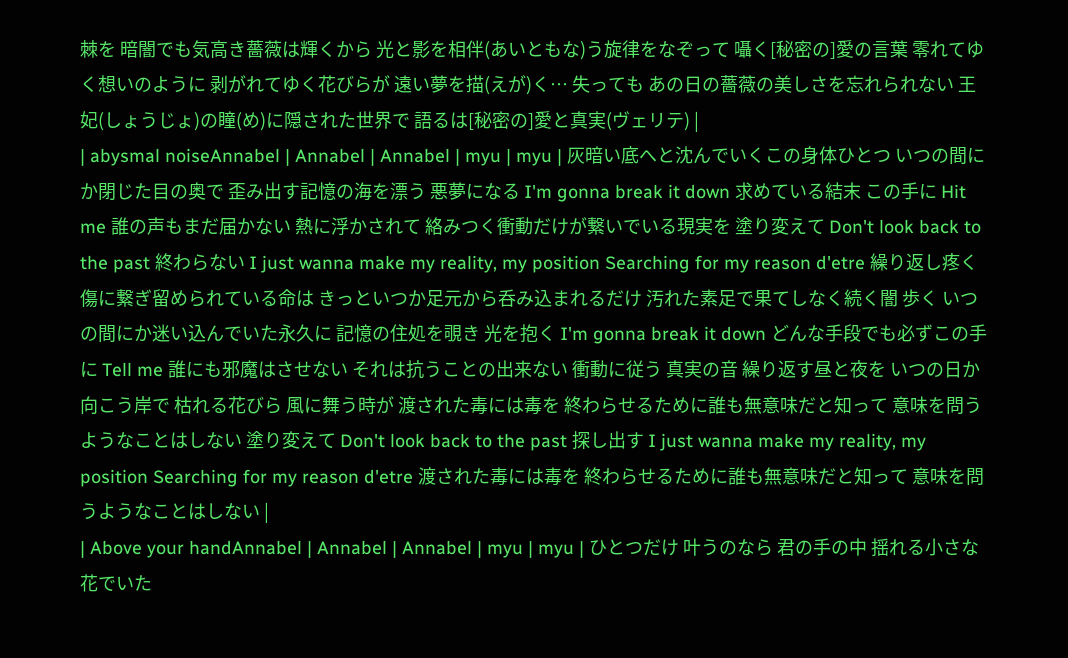棘を 暗闇でも気高き薔薇は輝くから 光と影を相伴(あいともな)う旋律をなぞって 囁く[秘密の]愛の言葉 零れてゆく想いのように 剥がれてゆく花びらが 遠い夢を描(えが)く… 失っても あの日の薔薇の美しさを忘れられない 王妃(しょうじょ)の瞳(め)に隠された世界で 語るは[秘密の]愛と真実(ヴェリテ) |
| abysmal noiseAnnabel | Annabel | Annabel | myu | myu | 灰暗い底へと沈んでいくこの身体ひとつ いつの間にか閉じた目の奥で 歪み出す記憶の海を漂う 悪夢になる I'm gonna break it down 求めている結末 この手に Hit me 誰の声もまだ届かない 熱に浮かされて 絡みつく衝動だけが繋いでいる現実を 塗り変えて Don't look back to the past 終わらない I just wanna make my reality, my position Searching for my reason d'etre 繰り返し疼く傷に繋ぎ留められている命は きっといつか足元から呑み込まれるだけ 汚れた素足で果てしなく続く闇 歩く いつの間にか迷い込んでいた永久に 記憶の住処を覗き 光を抱く I'm gonna break it down どんな手段でも必ずこの手に Tell me 誰にも邪魔はさせない それは抗うことの出来ない 衝動に従う 真実の音 繰り返す昼と夜を いつの日か向こう岸で 枯れる花びら 風に舞う時が 渡された毒には毒を 終わらせるために誰も無意味だと知って 意味を問うようなことはしない 塗り変えて Don't look back to the past 探し出す I just wanna make my reality, my position Searching for my reason d'etre 渡された毒には毒を 終わらせるために誰も無意味だと知って 意味を問うようなことはしない |
| Above your handAnnabel | Annabel | Annabel | myu | myu | ひとつだけ 叶うのなら 君の手の中 揺れる小さな花でいた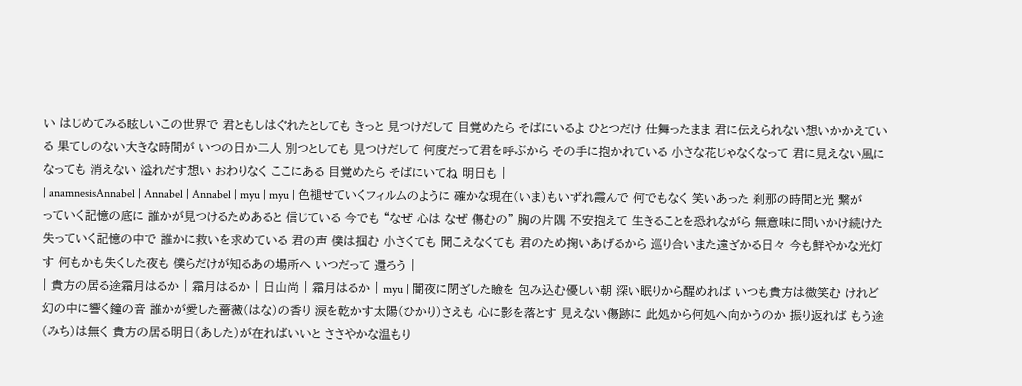い はじめてみる眩しいこの世界で 君ともしはぐれたとしても きっと 見つけだして 目覚めたら そばにいるよ ひとつだけ 仕舞ったまま 君に伝えられない想いかかえている 果てしのない大きな時間が いつの日か二人 別つとしても 見つけだして 何度だって君を呼ぶから その手に抱かれている 小さな花じゃなくなって 君に見えない風になっても 消えない 溢れだす想い おわりなく ここにある 目覚めたら そばにいてね 明日も |
| anamnesisAnnabel | Annabel | Annabel | myu | myu | 色褪せていくフィルムのように 確かな現在(いま)もいずれ霞んで 何でもなく 笑いあった 刹那の時間と光 繋がっていく記憶の底に 誰かが見つけるためあると 信じている 今でも “なぜ 心は なぜ 傷むの” 胸の片隅 不安抱えて 生きることを恐れながら 無意味に問いかけ続けた 失っていく記憶の中で 誰かに救いを求めている 君の声 僕は掴む 小さくても 聞こえなくても 君のため掬いあげるから 巡り合いまた遠ざかる日々 今も鮮やかな光灯す 何もかも失くした夜も 僕らだけが知るあの場所へ いつだって 還ろう |
| 貴方の居る途霜月はるか | 霜月はるか | 日山尚 | 霜月はるか | myu | 闇夜に閉ざした瞼を 包み込む優しい朝 深い眠りから醒めれば いつも貴方は微笑む けれど 幻の中に響く鐘の音 誰かが愛した薔薇(はな)の香り 涙を乾かす太陽(ひかり)さえも 心に影を落とす 見えない傷跡に 此処から何処へ向かうのか 振り返れば もう途(みち)は無く 貴方の居る明日(あした)が在ればいいと ささやかな温もり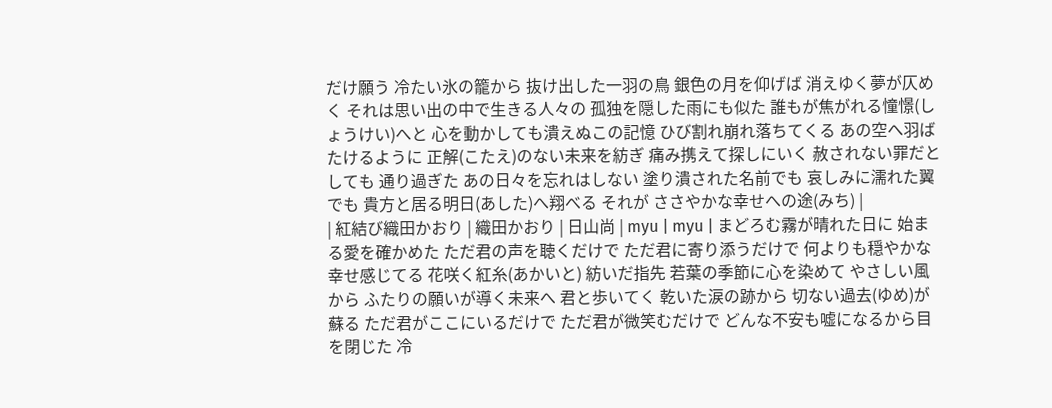だけ願う 冷たい氷の籠から 抜け出した一羽の鳥 銀色の月を仰げば 消えゆく夢が仄めく それは思い出の中で生きる人々の 孤独を隠した雨にも似た 誰もが焦がれる憧憬(しょうけい)へと 心を動かしても潰えぬこの記憶 ひび割れ崩れ落ちてくる あの空へ羽ばたけるように 正解(こたえ)のない未来を紡ぎ 痛み携えて探しにいく 赦されない罪だとしても 通り過ぎた あの日々を忘れはしない 塗り潰された名前でも 哀しみに濡れた翼でも 貴方と居る明日(あした)へ翔べる それが ささやかな幸せへの途(みち) |
| 紅結び織田かおり | 織田かおり | 日山尚 | myu | myu | まどろむ霧が晴れた日に 始まる愛を確かめた ただ君の声を聴くだけで ただ君に寄り添うだけで 何よりも穏やかな幸せ感じてる 花咲く紅糸(あかいと) 紡いだ指先 若葉の季節に心を染めて やさしい風から ふたりの願いが導く未来へ 君と歩いてく 乾いた涙の跡から 切ない過去(ゆめ)が蘇る ただ君がここにいるだけで ただ君が微笑むだけで どんな不安も嘘になるから目を閉じた 冷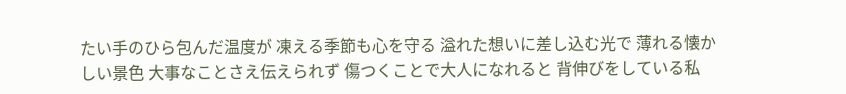たい手のひら包んだ温度が 凍える季節も心を守る 溢れた想いに差し込む光で 薄れる懐かしい景色 大事なことさえ伝えられず 傷つくことで大人になれると 背伸びをしている私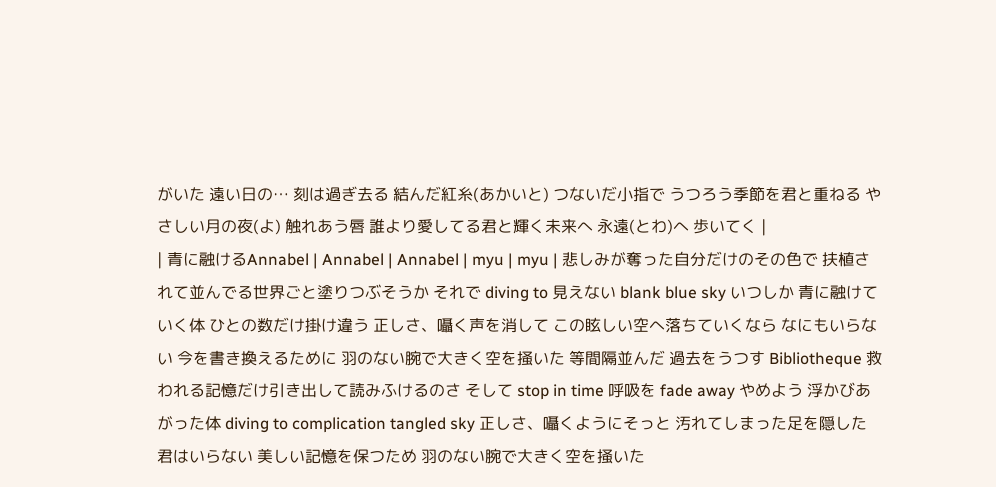がいた 遠い日の… 刻は過ぎ去る 結んだ紅糸(あかいと) つないだ小指で うつろう季節を君と重ねる やさしい月の夜(よ) 触れあう唇 誰より愛してる君と輝く未来へ 永遠(とわ)へ 歩いてく |
| 青に融けるAnnabel | Annabel | Annabel | myu | myu | 悲しみが奪った自分だけのその色で 扶植されて並んでる世界ごと塗りつぶそうか それで diving to 見えない blank blue sky いつしか 青に融けていく体 ひとの数だけ掛け違う 正しさ、囁く声を消して この眩しい空へ落ちていくなら なにもいらない 今を書き換えるために 羽のない腕で大きく空を掻いた 等間隔並んだ 過去をうつす Bibliotheque 救われる記憶だけ引き出して読みふけるのさ そして stop in time 呼吸を fade away やめよう 浮かびあがった体 diving to complication tangled sky 正しさ、囁くようにそっと 汚れてしまった足を隠した 君はいらない 美しい記憶を保つため 羽のない腕で大きく空を掻いた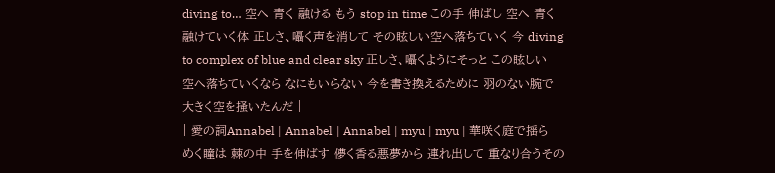diving to… 空へ 青く 融ける もう stop in time この手 伸ばし 空へ 青く融けていく体 正しさ、囁く声を消して その眩しい空へ落ちていく 今 diving to complex of blue and clear sky 正しさ、囁くようにそっと この眩しい空へ落ちていくなら なにもいらない 今を書き換えるために 羽のない腕で大きく空を掻いたんだ |
| 愛の詞Annabel | Annabel | Annabel | myu | myu | 華咲く庭で揺らめく瞳は 棘の中 手を伸ばす 儚く香る悪夢から 連れ出して 重なり合うその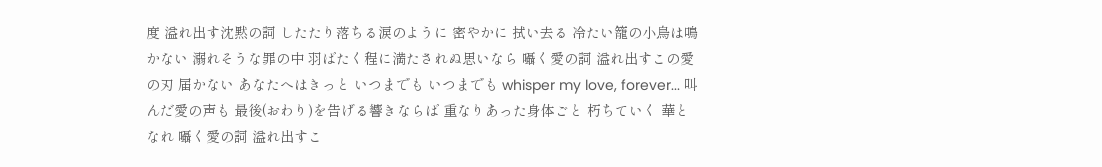度 溢れ出す沈黙の詞 したたり落ちる涙のように 密やかに 拭い去る 冷たい籠の小鳥は鳴かない 溺れそうな罪の中 羽ばたく程に満たされぬ思いなら 囁く愛の詞 溢れ出すこの愛の刃 届かない あなたへはきっと いつまでも いつまでも whisper my love, forever... 叫んだ愛の声も 最後(おわり)を告げる響きならば 重なりあった身体ごと 朽ちていく 華となれ 囁く愛の詞 溢れ出すこ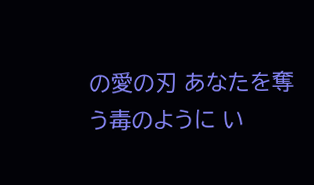の愛の刃 あなたを奪う毒のように い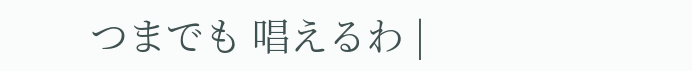つまでも 唱えるわ |